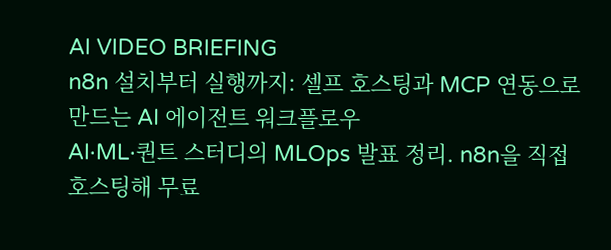AI VIDEO BRIEFING
n8n 설치부터 실행까지: 셀프 호스팅과 MCP 연동으로 만드는 AI 에이전트 워크플로우
AI·ML·퀀트 스터디의 MLOps 발표 정리. n8n을 직접 호스팅해 무료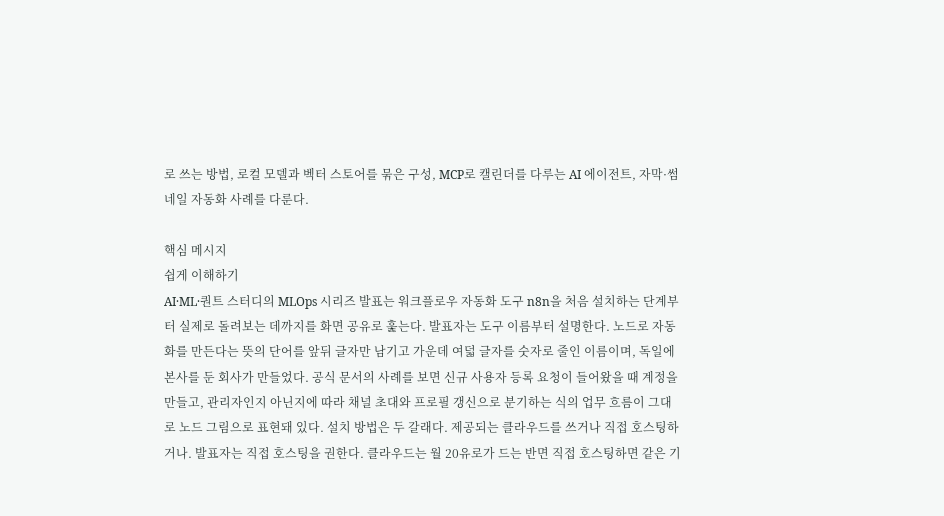로 쓰는 방법, 로컬 모델과 벡터 스토어를 묶은 구성, MCP로 캘린더를 다루는 AI 에이전트, 자막·썸네일 자동화 사례를 다룬다.

핵심 메시지
쉽게 이해하기
AI·ML·퀀트 스터디의 MLOps 시리즈 발표는 워크플로우 자동화 도구 n8n을 처음 설치하는 단계부터 실제로 돌려보는 데까지를 화면 공유로 훑는다. 발표자는 도구 이름부터 설명한다. 노드로 자동화를 만든다는 뜻의 단어를 앞뒤 글자만 남기고 가운데 여덟 글자를 숫자로 줄인 이름이며, 독일에 본사를 둔 회사가 만들었다. 공식 문서의 사례를 보면 신규 사용자 등록 요청이 들어왔을 때 계정을 만들고, 관리자인지 아닌지에 따라 채널 초대와 프로필 갱신으로 분기하는 식의 업무 흐름이 그대로 노드 그림으로 표현돼 있다. 설치 방법은 두 갈래다. 제공되는 클라우드를 쓰거나 직접 호스팅하거나. 발표자는 직접 호스팅을 권한다. 클라우드는 월 20유로가 드는 반면 직접 호스팅하면 같은 기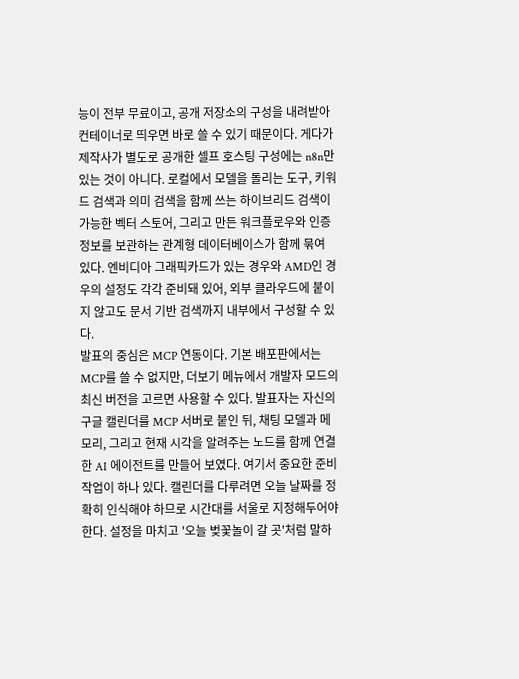능이 전부 무료이고, 공개 저장소의 구성을 내려받아 컨테이너로 띄우면 바로 쓸 수 있기 때문이다. 게다가 제작사가 별도로 공개한 셀프 호스팅 구성에는 n8n만 있는 것이 아니다. 로컬에서 모델을 돌리는 도구, 키워드 검색과 의미 검색을 함께 쓰는 하이브리드 검색이 가능한 벡터 스토어, 그리고 만든 워크플로우와 인증 정보를 보관하는 관계형 데이터베이스가 함께 묶여 있다. 엔비디아 그래픽카드가 있는 경우와 AMD인 경우의 설정도 각각 준비돼 있어, 외부 클라우드에 붙이지 않고도 문서 기반 검색까지 내부에서 구성할 수 있다.
발표의 중심은 MCP 연동이다. 기본 배포판에서는 MCP를 쓸 수 없지만, 더보기 메뉴에서 개발자 모드의 최신 버전을 고르면 사용할 수 있다. 발표자는 자신의 구글 캘린더를 MCP 서버로 붙인 뒤, 채팅 모델과 메모리, 그리고 현재 시각을 알려주는 노드를 함께 연결한 AI 에이전트를 만들어 보였다. 여기서 중요한 준비 작업이 하나 있다. 캘린더를 다루려면 오늘 날짜를 정확히 인식해야 하므로 시간대를 서울로 지정해두어야 한다. 설정을 마치고 '오늘 벚꽃놀이 갈 곳'처럼 말하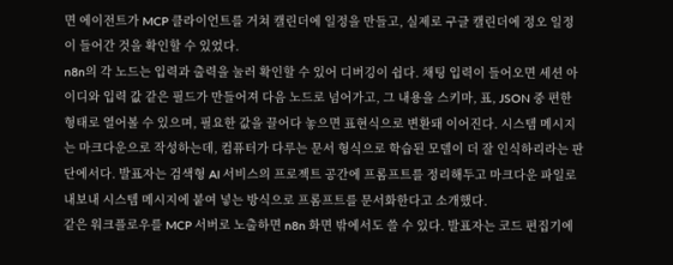면 에이전트가 MCP 클라이언트를 거쳐 캘린더에 일정을 만들고, 실제로 구글 캘린더에 정오 일정이 들어간 것을 확인할 수 있었다.
n8n의 각 노드는 입력과 출력을 눌러 확인할 수 있어 디버깅이 쉽다. 채팅 입력이 들어오면 세션 아이디와 입력 값 같은 필드가 만들어져 다음 노드로 넘어가고, 그 내용을 스키마, 표, JSON 중 편한 형태로 열어볼 수 있으며, 필요한 값을 끌어다 놓으면 표현식으로 변환돼 이어진다. 시스템 메시지는 마크다운으로 작성하는데, 컴퓨터가 다루는 문서 형식으로 학습된 모델이 더 잘 인식하리라는 판단에서다. 발표자는 검색형 AI 서비스의 프로젝트 공간에 프롬프트를 정리해두고 마크다운 파일로 내보내 시스템 메시지에 붙여 넣는 방식으로 프롬프트를 문서화한다고 소개했다.
같은 워크플로우를 MCP 서버로 노출하면 n8n 화면 밖에서도 쓸 수 있다. 발표자는 코드 편집기에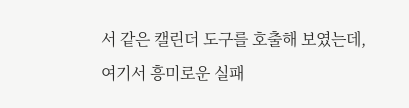서 같은 캘린더 도구를 호출해 보였는데, 여기서 흥미로운 실패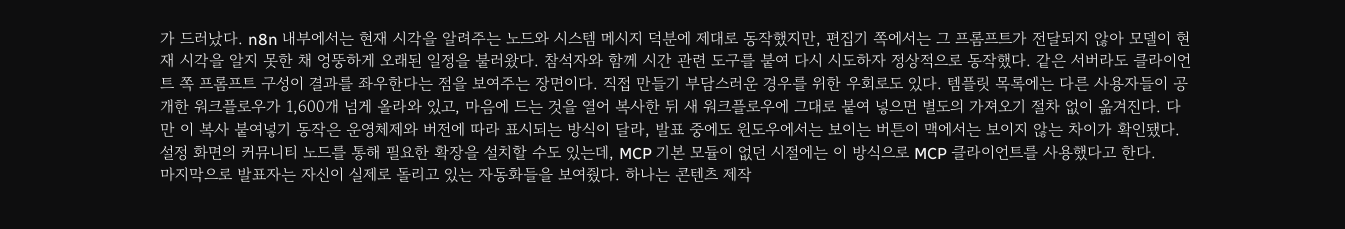가 드러났다. n8n 내부에서는 현재 시각을 알려주는 노드와 시스템 메시지 덕분에 제대로 동작했지만, 편집기 쪽에서는 그 프롬프트가 전달되지 않아 모델이 현재 시각을 알지 못한 채 엉뚱하게 오래된 일정을 불러왔다. 참석자와 함께 시간 관련 도구를 붙여 다시 시도하자 정상적으로 동작했다. 같은 서버라도 클라이언트 쪽 프롬프트 구성이 결과를 좌우한다는 점을 보여주는 장면이다. 직접 만들기 부담스러운 경우를 위한 우회로도 있다. 템플릿 목록에는 다른 사용자들이 공개한 워크플로우가 1,600개 넘게 올라와 있고, 마음에 드는 것을 열어 복사한 뒤 새 워크플로우에 그대로 붙여 넣으면 별도의 가져오기 절차 없이 옮겨진다. 다만 이 복사 붙여넣기 동작은 운영체제와 버전에 따라 표시되는 방식이 달라, 발표 중에도 윈도우에서는 보이는 버튼이 맥에서는 보이지 않는 차이가 확인됐다. 설정 화면의 커뮤니티 노드를 통해 필요한 확장을 설치할 수도 있는데, MCP 기본 모듈이 없던 시절에는 이 방식으로 MCP 클라이언트를 사용했다고 한다.
마지막으로 발표자는 자신이 실제로 돌리고 있는 자동화들을 보여줬다. 하나는 콘텐츠 제작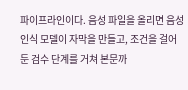파이프라인이다. 음성 파일을 올리면 음성 인식 모델이 자막을 만들고, 조건을 걸어둔 검수 단계를 거쳐 본문까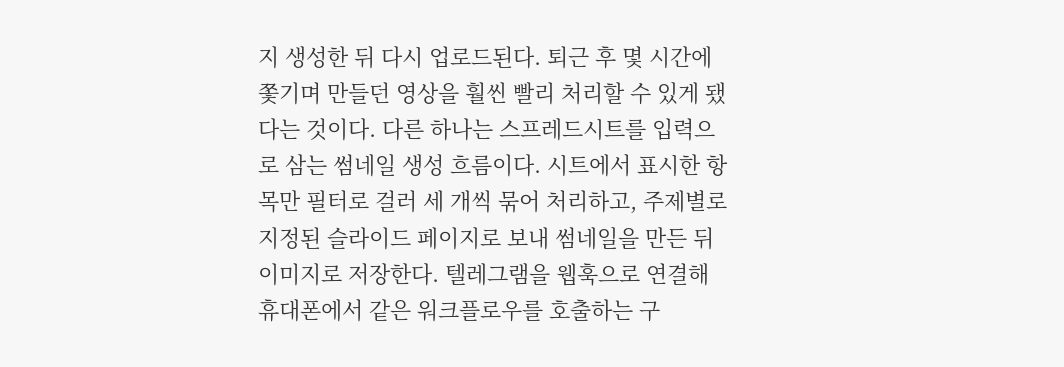지 생성한 뒤 다시 업로드된다. 퇴근 후 몇 시간에 쫓기며 만들던 영상을 훨씬 빨리 처리할 수 있게 됐다는 것이다. 다른 하나는 스프레드시트를 입력으로 삼는 썸네일 생성 흐름이다. 시트에서 표시한 항목만 필터로 걸러 세 개씩 묶어 처리하고, 주제별로 지정된 슬라이드 페이지로 보내 썸네일을 만든 뒤 이미지로 저장한다. 텔레그램을 웹훅으로 연결해 휴대폰에서 같은 워크플로우를 호출하는 구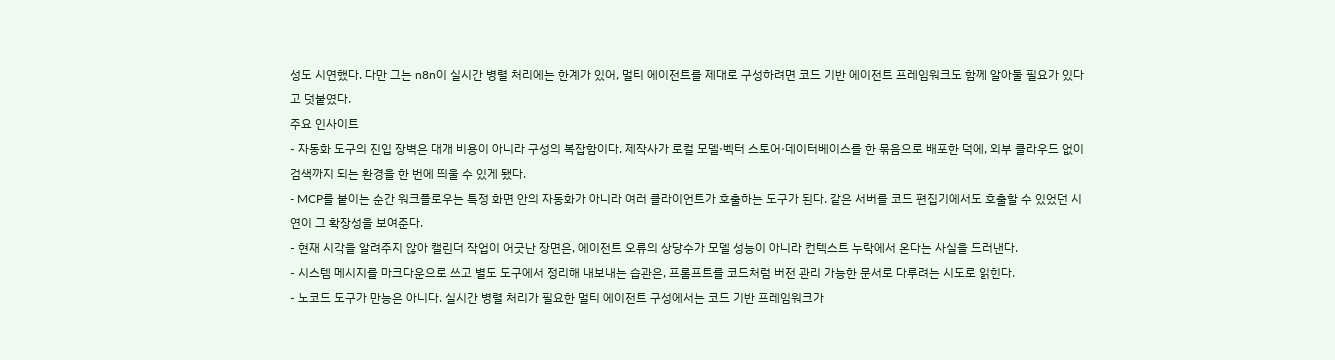성도 시연했다. 다만 그는 n8n이 실시간 병렬 처리에는 한계가 있어, 멀티 에이전트를 제대로 구성하려면 코드 기반 에이전트 프레임워크도 함께 알아둘 필요가 있다고 덧붙였다.
주요 인사이트
- 자동화 도구의 진입 장벽은 대개 비용이 아니라 구성의 복잡함이다. 제작사가 로컬 모델·벡터 스토어·데이터베이스를 한 묶음으로 배포한 덕에, 외부 클라우드 없이 검색까지 되는 환경을 한 번에 띄울 수 있게 됐다.
- MCP를 붙이는 순간 워크플로우는 특정 화면 안의 자동화가 아니라 여러 클라이언트가 호출하는 도구가 된다. 같은 서버를 코드 편집기에서도 호출할 수 있었던 시연이 그 확장성을 보여준다.
- 현재 시각을 알려주지 않아 캘린더 작업이 어긋난 장면은, 에이전트 오류의 상당수가 모델 성능이 아니라 컨텍스트 누락에서 온다는 사실을 드러낸다.
- 시스템 메시지를 마크다운으로 쓰고 별도 도구에서 정리해 내보내는 습관은, 프롬프트를 코드처럼 버전 관리 가능한 문서로 다루려는 시도로 읽힌다.
- 노코드 도구가 만능은 아니다. 실시간 병렬 처리가 필요한 멀티 에이전트 구성에서는 코드 기반 프레임워크가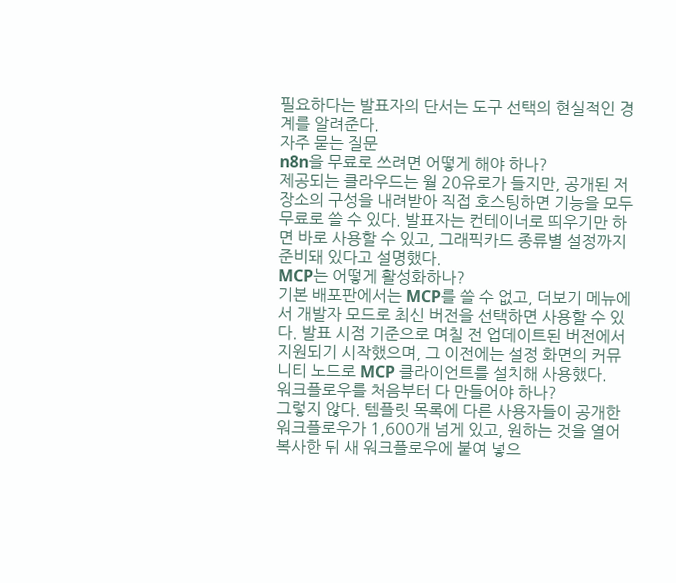필요하다는 발표자의 단서는 도구 선택의 현실적인 경계를 알려준다.
자주 묻는 질문
n8n을 무료로 쓰려면 어떻게 해야 하나?
제공되는 클라우드는 월 20유로가 들지만, 공개된 저장소의 구성을 내려받아 직접 호스팅하면 기능을 모두 무료로 쓸 수 있다. 발표자는 컨테이너로 띄우기만 하면 바로 사용할 수 있고, 그래픽카드 종류별 설정까지 준비돼 있다고 설명했다.
MCP는 어떻게 활성화하나?
기본 배포판에서는 MCP를 쓸 수 없고, 더보기 메뉴에서 개발자 모드로 최신 버전을 선택하면 사용할 수 있다. 발표 시점 기준으로 며칠 전 업데이트된 버전에서 지원되기 시작했으며, 그 이전에는 설정 화면의 커뮤니티 노드로 MCP 클라이언트를 설치해 사용했다.
워크플로우를 처음부터 다 만들어야 하나?
그렇지 않다. 템플릿 목록에 다른 사용자들이 공개한 워크플로우가 1,600개 넘게 있고, 원하는 것을 열어 복사한 뒤 새 워크플로우에 붙여 넣으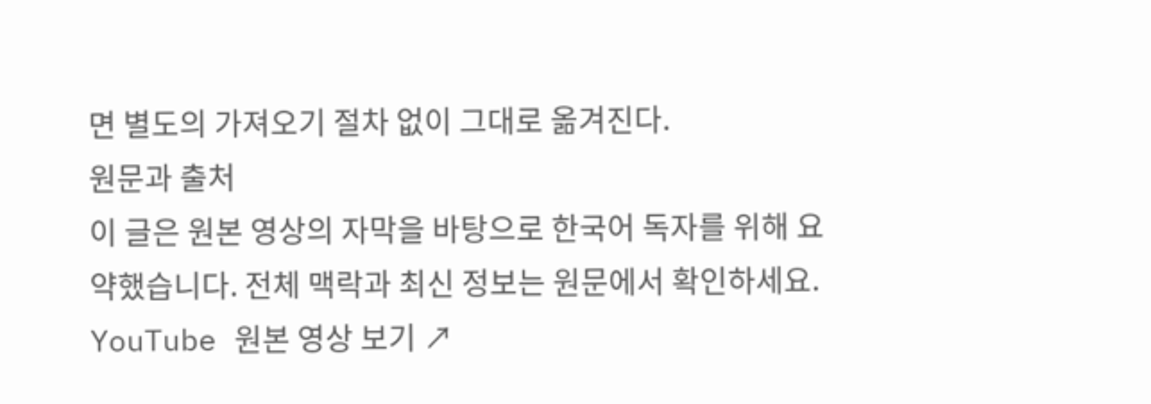면 별도의 가져오기 절차 없이 그대로 옮겨진다.
원문과 출처
이 글은 원본 영상의 자막을 바탕으로 한국어 독자를 위해 요약했습니다. 전체 맥락과 최신 정보는 원문에서 확인하세요.
YouTube 원본 영상 보기 ↗